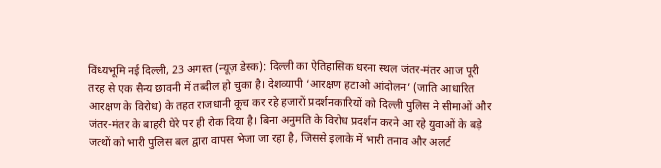विंध्यभूमि नई दिल्ली, 23 अगस्त (न्यूज़ डेस्क): दिल्ली का ऐतिहासिक धरना स्थल जंतर-मंतर आज पूरी तरह से एक सैन्य छावनी में तब्दील हो चुका है। देशव्यापी ‘आरक्षण हटाओ आंदोलन’ (जाति आधारित आरक्षण के विरोध) के तहत राजधानी कूच कर रहे हजारों प्रदर्शनकारियों को दिल्ली पुलिस ने सीमाओं और जंतर-मंतर के बाहरी घेरे पर ही रोक दिया है। बिना अनुमति के विरोध प्रदर्शन करने आ रहे युवाओं के बड़े जत्थों को भारी पुलिस बल द्वारा वापस भेजा जा रहा है, जिससे इलाके में भारी तनाव और अलर्ट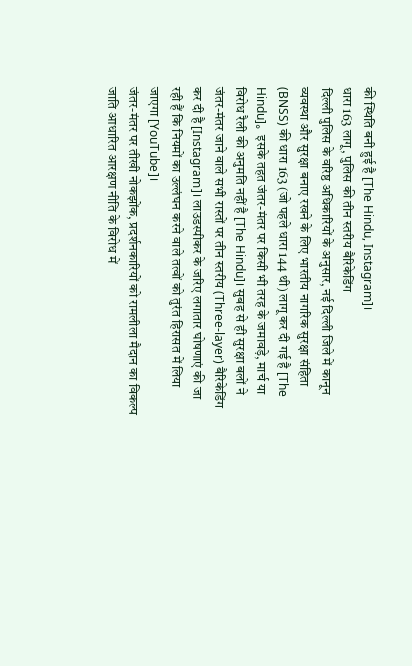की स्थिति बनी हुई है [The Hindu, Instagram]।
धारा 163 लागू, पुलिस की तीन स्तरीय बैरिकेडिंग
दिल्ली पुलिस के वरिष्ठ अधिकारियों के अनुसार, नई दिल्ली जिले में कानून व्यवस्था और सुरक्षा बनाए रखने के लिए भारतीय नागरिक सुरक्षा संहिता (BNSS) की धारा 163 (जो पहले धारा 144 थी) लागू कर दी गई है [The Hindu]。 इसके तहत जंतर-मंतर पर किसी भी तरह के जमावड़े, मार्च या विरोध रैली की अनुमति नहीं है [The Hindu]। सुबह से ही सुरक्षा बलों ने जंतर-मंतर जाने वाले सभी रास्तों पर तीन स्तरीय (Three-layer) बैरिकेडिंग कर दी है [Instagram]। लाउडस्पीकर के जरिए लगातार घोषणाएं की जा रही हैं कि नियमों का उल्लंघन करने वाले तत्वों को तुरंत हिरासत में लिया जाएगा [YouTube]।
जंतर-मंतर पर तीखी नोकझोंक, प्रदर्शनकारियों को रामलीला मैदान का विकल्प
जाति आधारित आरक्षण नीति के विरोध में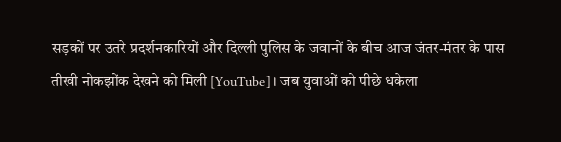सड़कों पर उतरे प्रदर्शनकारियों और दिल्ली पुलिस के जवानों के बीच आज जंतर-मंतर के पास तीखी नोकझोंक देखने को मिली [YouTube]। जब युवाओं को पीछे धकेला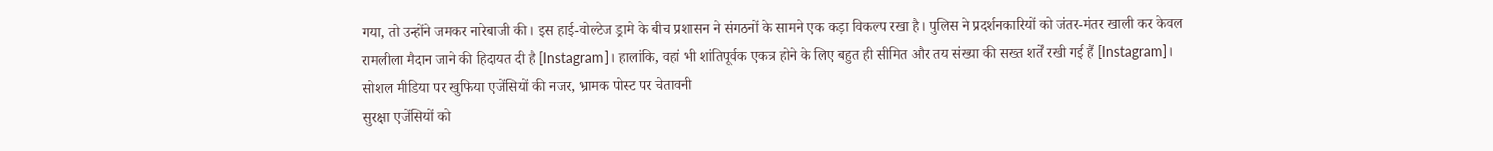गया, तो उन्होंने जमकर नारेबाजी की। इस हाई-वोल्टेज ड्रामे के बीच प्रशासन ने संगठनों के सामने एक कड़ा विकल्प रखा है। पुलिस ने प्रदर्शनकारियों को जंतर-मंतर खाली कर केवल रामलीला मैदान जाने की हिदायत दी है [Instagram]। हालांकि, वहां भी शांतिपूर्वक एकत्र होने के लिए बहुत ही सीमित और तय संख्या की सख्त शर्तें रखी गई हैं [Instagram]।
सोशल मीडिया पर खुफिया एजेंसियों की नजर, भ्रामक पोस्ट पर चेतावनी
सुरक्षा एजेंसियों को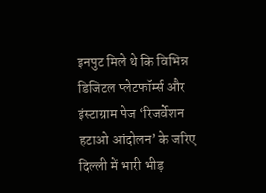इनपुट मिले थे कि विभिन्न डिजिटल प्लेटफॉर्म्स और इंस्टाग्राम पेज ‘रिजर्वेशन हटाओ आंदोलन’ के जरिए दिल्ली में भारी भीड़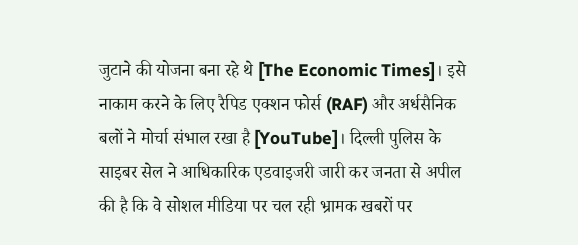जुटाने की योजना बना रहे थे [The Economic Times]। इसे नाकाम करने के लिए रैपिड एक्शन फोर्स (RAF) और अर्धसैनिक बलों ने मोर्चा संभाल रखा है [YouTube]। दिल्ली पुलिस के साइबर सेल ने आधिकारिक एडवाइजरी जारी कर जनता से अपील की है कि वे सोशल मीडिया पर चल रही भ्रामक खबरों पर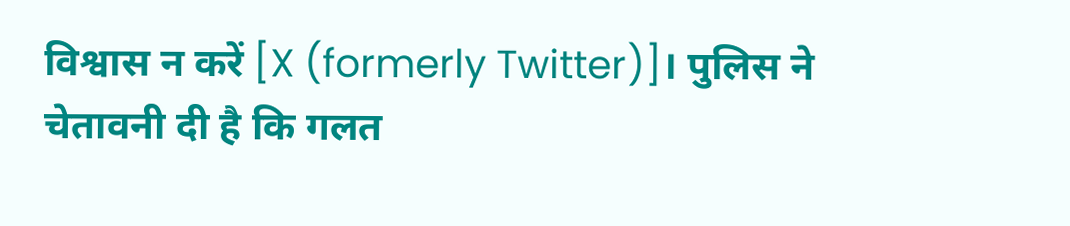विश्वास न करें [X (formerly Twitter)]। पुलिस ने चेतावनी दी है कि गलत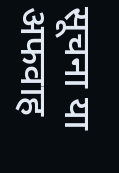सूचना या अफवाह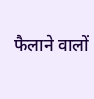फैलाने वालों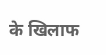के खिलाफ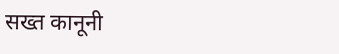सख्त कानूनी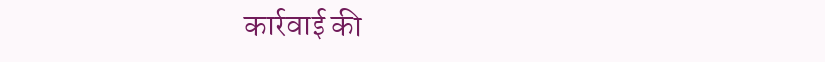कार्रवाई की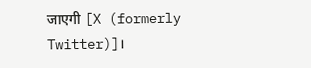जाएगी [X (formerly Twitter)]।